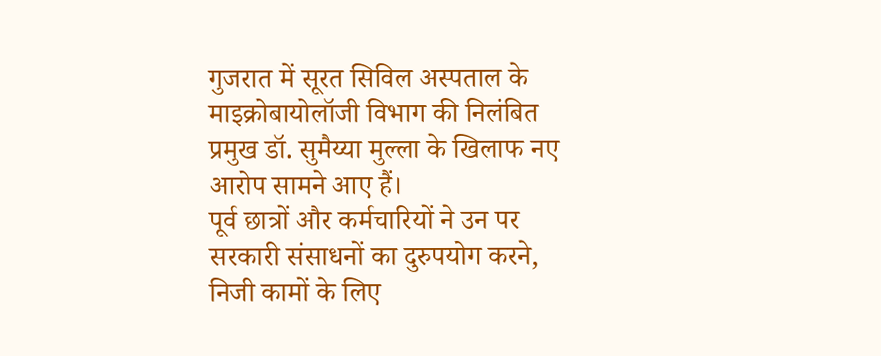गुजरात में सूरत सिविल अस्पताल के माइक्रोबायोलॉजी विभाग की निलंबित प्रमुख डॉ. सुमैय्या मुल्ला के खिलाफ नए आरोप सामने आए हैं।
पूर्व छात्रों और कर्मचारियों ने उन पर सरकारी संसाधनों का दुरुपयोग करने, निजी कामों के लिए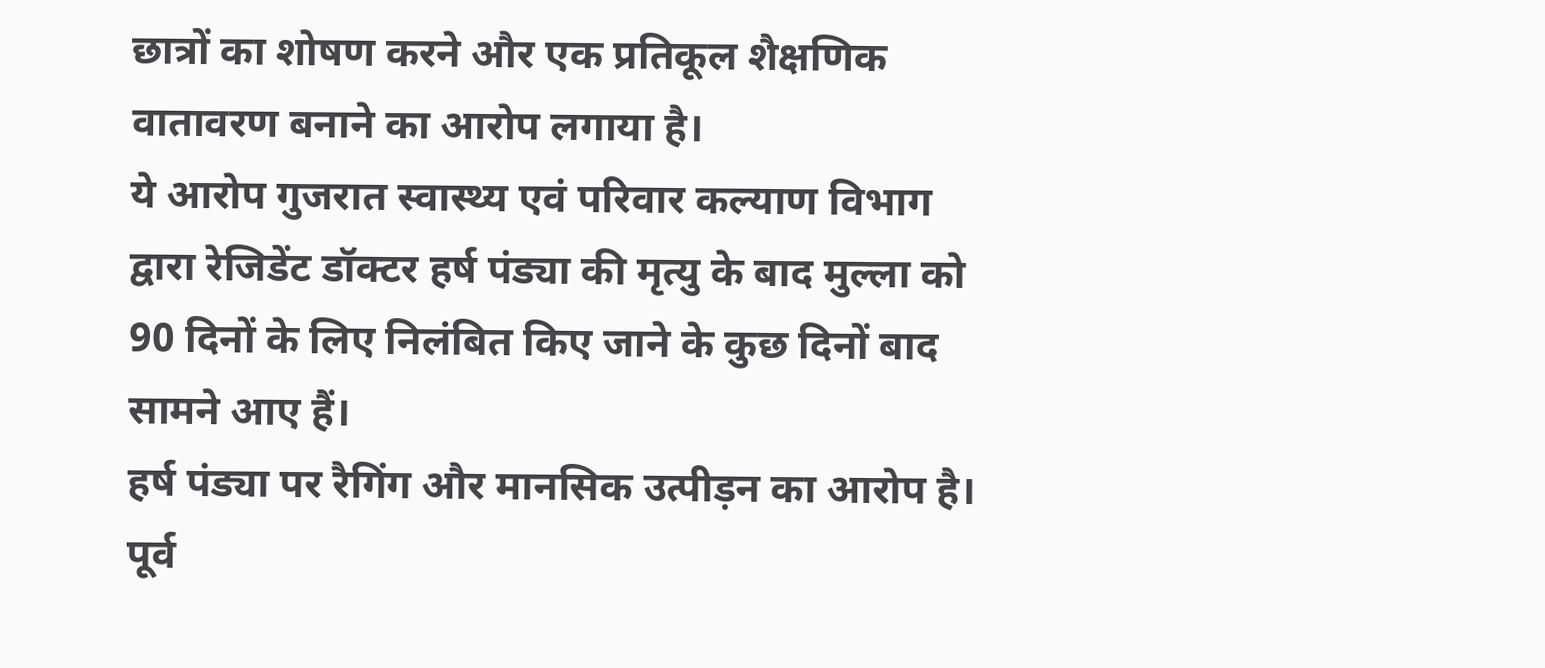छात्रों का शोषण करने और एक प्रतिकूल शैक्षणिक वातावरण बनाने का आरोप लगाया है।
ये आरोप गुजरात स्वास्थ्य एवं परिवार कल्याण विभाग द्वारा रेजिडेंट डॉक्टर हर्ष पंड्या की मृत्यु के बाद मुल्ला को 90 दिनों के लिए निलंबित किए जाने के कुछ दिनों बाद सामने आए हैं।
हर्ष पंड्या पर रैगिंग और मानसिक उत्पीड़न का आरोप है। पूर्व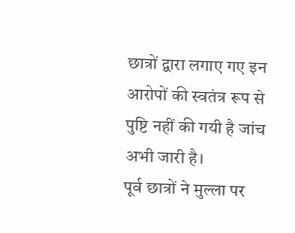छात्रों द्वारा लगाए गए इन आरोपों की स्वतंत्र रूप से पुष्टि नहीं की गयी है जांच अभी जारी है।
पूर्व छात्रों ने मुल्ला पर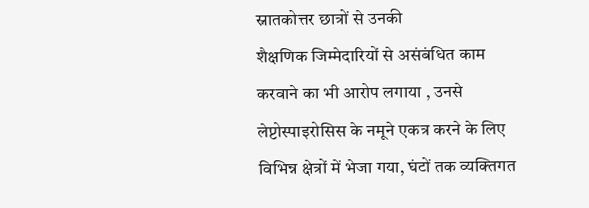स्नातकोत्तर छात्रों से उनकी
शैक्षणिक जिम्मेदारियों से असंबंधित काम
करवाने का भी आरोप लगाया , उनसे लेप्टोस्पाइरोसिस के नमूने एकत्र करने के लिए विभिन्न क्षेत्रों में भेजा गया, घंटों तक व्यक्तिगत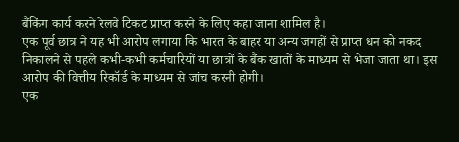बैंकिंग कार्य करने रेलवे टिकट प्राप्त करने के लिए कहा जाना शामिल है।
एक पूर्व छात्र ने यह भी आरोप लगाया कि भारत के बाहर या अन्य जगहों से प्राप्त धन को नकद निकालने से पहले कभी-कभी कर्मचारियों या छात्रों के बैंक खातों के माध्यम से भेजा जाता था। इस आरोप की वित्तीय रिकॉर्ड के माध्यम से जांच करनी होगी।
एक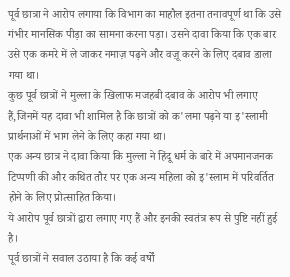पूर्व छात्रा ने आरोप लगाया कि विभाग का माहौल इतना तनावपूर्ण था कि उसे गंभीर मानसिक पीड़ा का सामना करना पड़ा। उसने दावा किया कि एक बार उसे एक कमरे में ले जाकर नमाज़ पढ़ने और वज़ू करने के लिए दबाव डाला गया था।
कुछ पूर्व छात्रों ने मुल्ला के खिलाफ मजहबी दबाव के आरोप भी लगाए हैं,जिनमें यह दावा भी शामिल है कि छात्रों को क'लमा पढ़ने या इ'स्लामी प्रार्थनाओं में भाग लेने के लिए कहा गया था।
एक अन्य छात्र ने दावा किया कि मुल्ला ने हिंदू धर्म के बारे में अपमानजनक टिप्पणी की और कथित तौर पर एक अन्य महिला को इ'स्लाम में परिवर्तित होने के लिए प्रोत्साहित किया।
ये आरोप पूर्व छात्रों द्वारा लगाए गए हैं और इनकी स्वतंत्र रूप से पुष्टि नहीं हुई है।
पूर्व छात्रों ने सवाल उठाया है कि कई वर्षों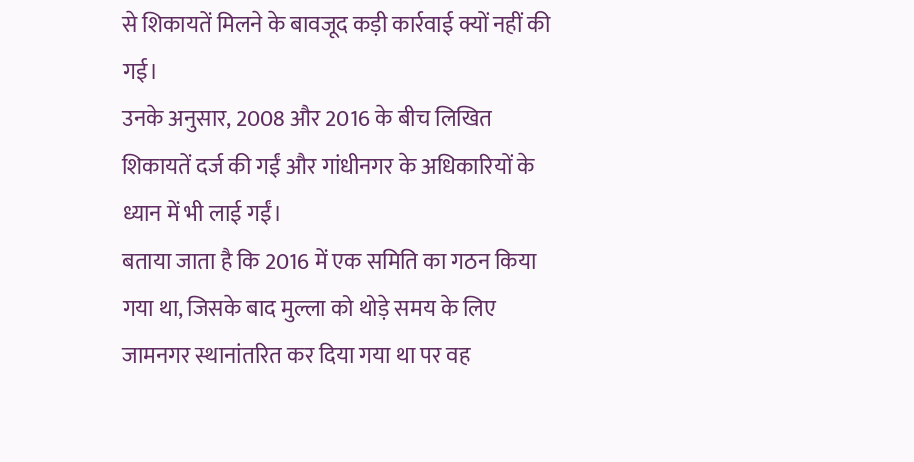से शिकायतें मिलने के बावजूद कड़ी कार्रवाई क्यों नहीं की गई।
उनके अनुसार, 2008 और 2016 के बीच लिखित शिकायतें दर्ज की गईं और गांधीनगर के अधिकारियों के ध्यान में भी लाई गईं।
बताया जाता है कि 2016 में एक समिति का गठन किया गया था, जिसके बाद मुल्ला को थोड़े समय के लिए जामनगर स्थानांतरित कर दिया गया था पर वह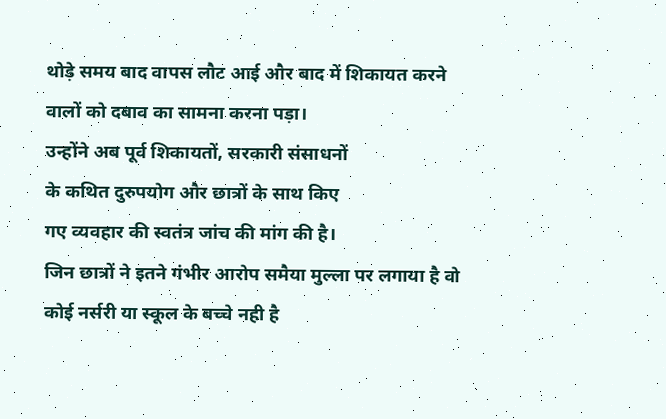थोड़े समय बाद वापस लौट आई और बाद में शिकायत करने वालों को दबाव का सामना करना पड़ा।
उन्होंने अब पूर्व शिकायतों, सरकारी संसाधनों
के कथित दुरुपयोग और छात्रों के साथ किए
गए व्यवहार की स्वतंत्र जांच की मांग की है।
जिन छात्रों ने इतने गंभीर आरोप समैया मुल्ला पर लगाया है वो कोई नर्सरी या स्कूल के बच्चे नही है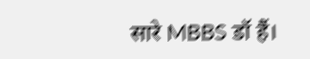सारे MBBS डॉ हैं।